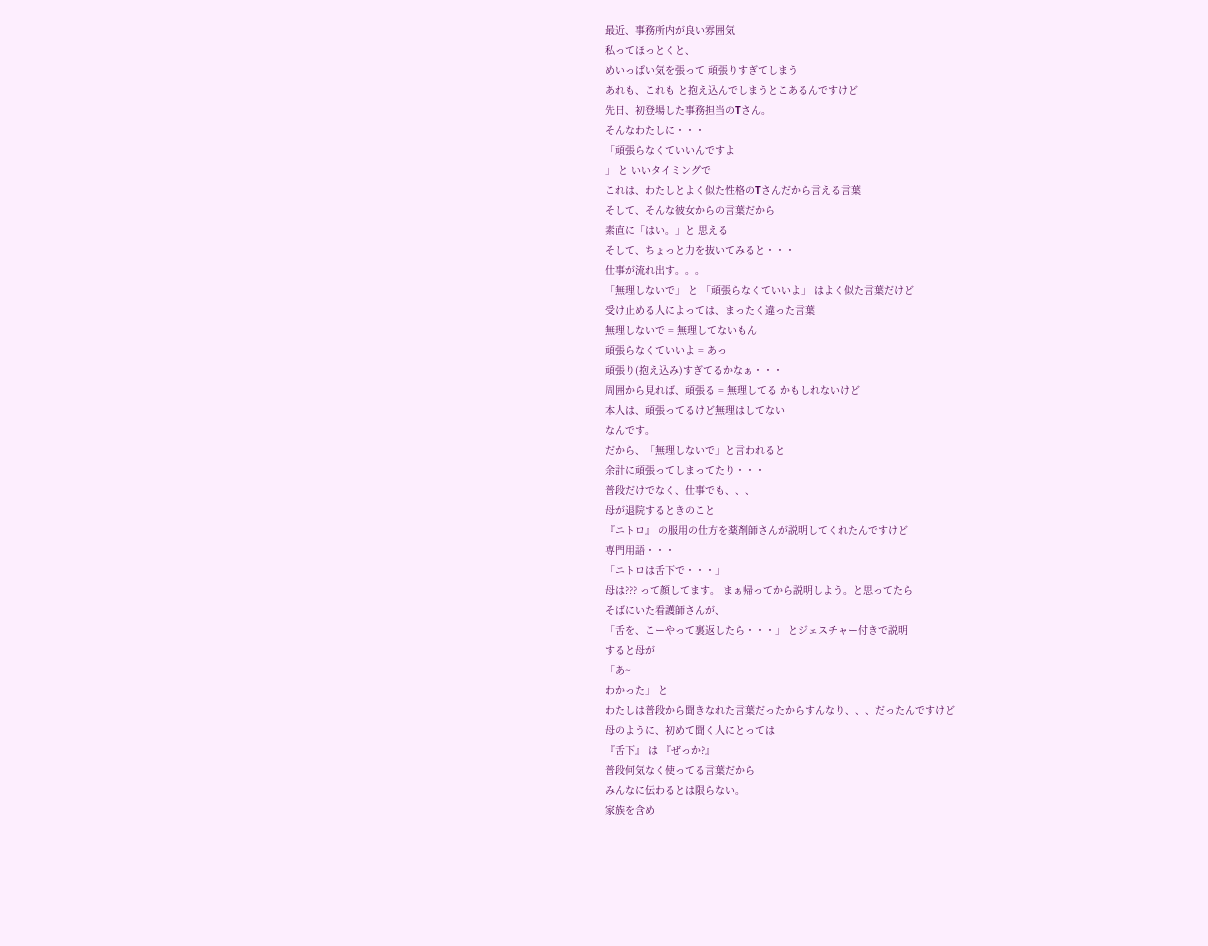最近、事務所内が良い雰囲気
私ってほっとくと、
めいっぱい気を張って 頑張りすぎてしまう
あれも、これも と抱え込んでしまうとこあるんですけど
先日、初登場した事務担当のTさん。
そんなわたしに・・・
「頑張らなくていいんですよ
」 と いいタイミングで
これは、わたしとよく似た性格のTさんだから言える言葉
そして、そんな彼女からの言葉だから
素直に「はい。」と 思える
そして、ちょっと力を抜いてみると・・・
仕事が流れ出す。。。
「無理しないで」 と 「頑張らなくていいよ」 はよく似た言葉だけど
受け止める人によっては、まったく違った言葉
無理しないで = 無理してないもん
頑張らなくていいよ = あっ
頑張り(抱え込み)すぎてるかなぁ・・・
周囲から見れば、頑張る = 無理してる かもしれないけど
本人は、頑張ってるけど無理はしてない
なんです。
だから、「無理しないで」と言われると
余計に頑張ってしまってたり・・・
普段だけでなく、仕事でも、、、
母が退院するときのこと
『ニトロ』 の服用の仕方を薬剤師さんが説明してくれたんですけど
専門用語・・・
「ニトロは舌下で・・・」
母は??? って顔してます。 まぁ帰ってから説明しよう。と思ってたら
そばにいた看護師さんが、
「舌を、こーやって裏返したら・・・」 とジェスチャー付きで説明
すると母が
「あ~
わかった」 と
わたしは普段から聞きなれた言葉だったからすんなり、、、だったんですけど
母のように、初めて聞く人にとっては
『舌下』 は 『ぜっか?』
普段何気なく使ってる言葉だから
みんなに伝わるとは限らない。
家族を含め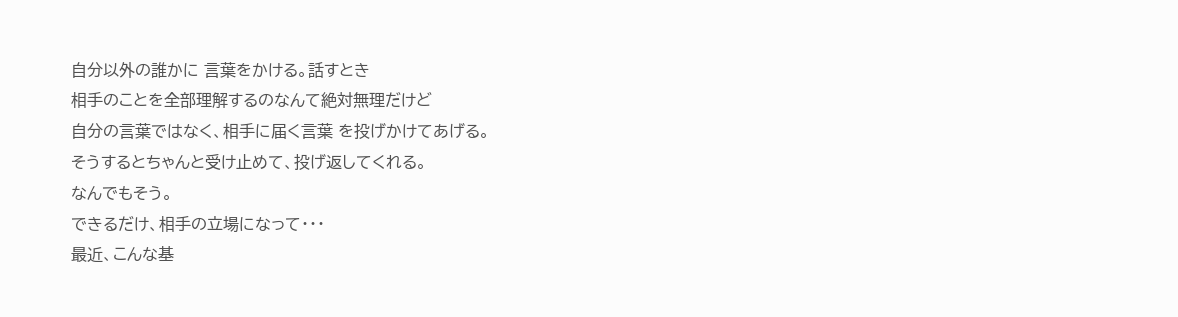自分以外の誰かに 言葉をかける。話すとき
相手のことを全部理解するのなんて絶対無理だけど
自分の言葉ではなく、相手に届く言葉 を投げかけてあげる。
そうするとちゃんと受け止めて、投げ返してくれる。
なんでもそう。
できるだけ、相手の立場になって・・・
最近、こんな基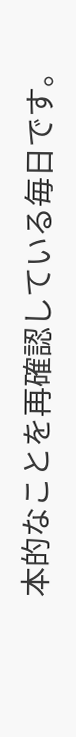本的なことを再確認している毎日です。